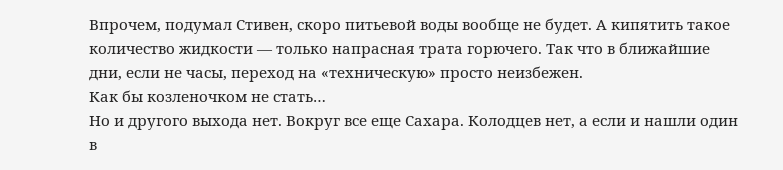Впрочем, подумал Стивен, скоро питьевой воды вообще не будет. А кипятить такое количество жидкости — только напрасная трата горючего. Так что в ближайшие дни, если не часы, переход на «техническую» просто неизбежен.
Как бы козленочком не стать…
Но и другого выхода нет. Вокруг все еще Сахара. Колодцев нет, а если и нашли один в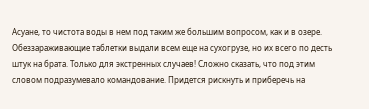Асуане, то чистота воды в нем под таким же большим вопросом, как и в озере. Обеззараживающие таблетки выдали всем еще на сухогрузе, но их всего по десть штук на брата. Только для экстренных случаев! Сложно сказать, что под этим словом подразумевало командование. Придется рискнуть и приберечь на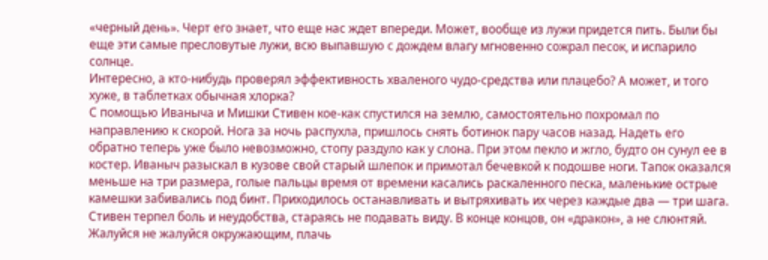«черный день». Черт его знает, что еще нас ждет впереди. Может, вообще из лужи придется пить. Были бы еще эти самые пресловутые лужи, всю выпавшую с дождем влагу мгновенно сожрал песок, и испарило солнце.
Интересно, а кто-нибудь проверял эффективность хваленого чудо-средства или плацебо? А может, и того хуже, в таблетках обычная хлорка?
С помощью Иваныча и Мишки Стивен кое-как спустился на землю, самостоятельно похромал по направлению к скорой. Нога за ночь распухла, пришлось снять ботинок пару часов назад. Надеть его обратно теперь уже было невозможно, стопу раздуло как у слона. При этом пекло и жгло, будто он сунул ее в костер. Иваныч разыскал в кузове свой старый шлепок и примотал бечевкой к подошве ноги. Тапок оказался меньше на три размера, голые пальцы время от времени касались раскаленного песка, маленькие острые камешки забивались под бинт. Приходилось останавливать и вытряхивать их через каждые два — три шага.
Стивен терпел боль и неудобства, стараясь не подавать виду. В конце концов, он «дракон», а не слюнтяй. Жалуйся не жалуйся окружающим, плачь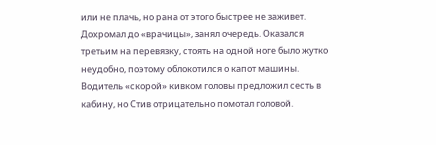или не плачь, но рана от этого быстрее не заживет. Дохромал до «врачицы», занял очередь. Оказался третьим на перевязку, стоять на одной ноге было жутко неудобно, поэтому облокотился о капот машины. Водитель «скорой» кивком головы предложил сесть в кабину, но Стив отрицательно помотал головой.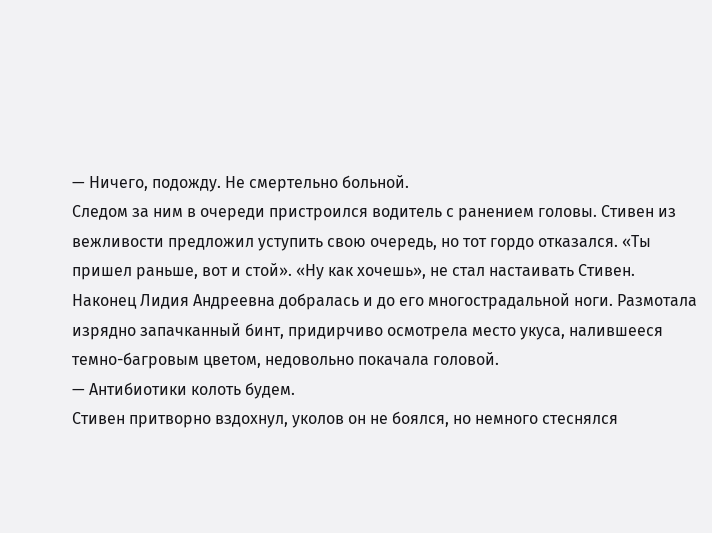— Ничего, подожду. Не смертельно больной.
Следом за ним в очереди пристроился водитель с ранением головы. Стивен из вежливости предложил уступить свою очередь, но тот гордо отказался. «Ты пришел раньше, вот и стой». «Ну как хочешь», не стал настаивать Стивен.
Наконец Лидия Андреевна добралась и до его многострадальной ноги. Размотала изрядно запачканный бинт, придирчиво осмотрела место укуса, налившееся темно-багровым цветом, недовольно покачала головой.
— Антибиотики колоть будем.
Стивен притворно вздохнул, уколов он не боялся, но немного стеснялся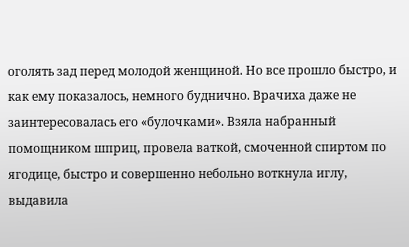оголять зад перед молодой женщиной. Но все прошло быстро, и как ему показалось, немного буднично. Врачиха даже не заинтересовалась его «булочками». Взяла набранный помощником шприц, провела ваткой, смоченной спиртом по ягодице, быстро и совершенно небольно воткнула иглу, выдавила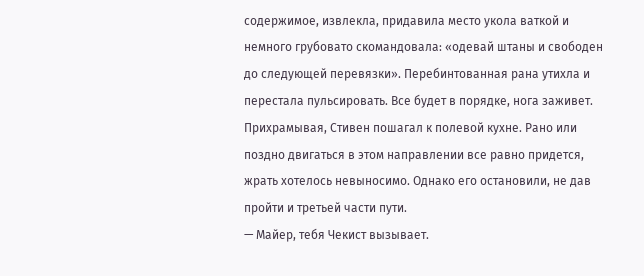содержимое, извлекла, придавила место укола ваткой и немного грубовато скомандовала: «одевай штаны и свободен до следующей перевязки». Перебинтованная рана утихла и перестала пульсировать. Все будет в порядке, нога заживет.
Прихрамывая, Стивен пошагал к полевой кухне. Рано или поздно двигаться в этом направлении все равно придется, жрать хотелось невыносимо. Однако его остановили, не дав пройти и третьей части пути.
— Майер, тебя Чекист вызывает.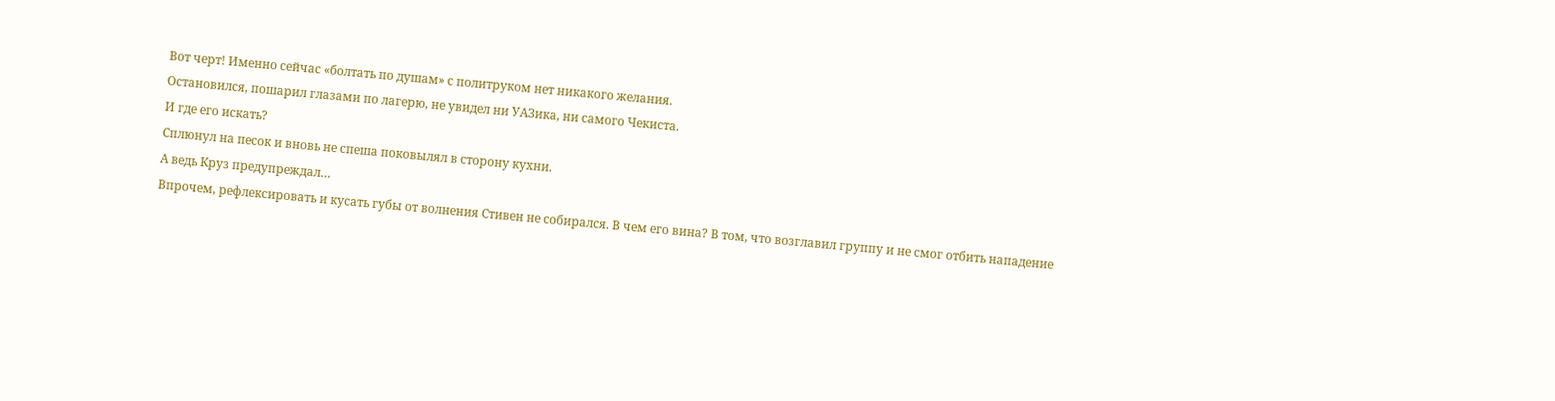Вот черт! Именно сейчас «болтать по душам» с политруком нет никакого желания.
Остановился, пошарил глазами по лагерю, не увидел ни УАЗика, ни самого Чекиста.
И где его искать?
Сплюнул на песок и вновь не спеша поковылял в сторону кухни.
А ведь Круз предупреждал…
Впрочем, рефлексировать и кусать губы от волнения Стивен не собирался. В чем его вина? В том, что возглавил группу и не смог отбить нападение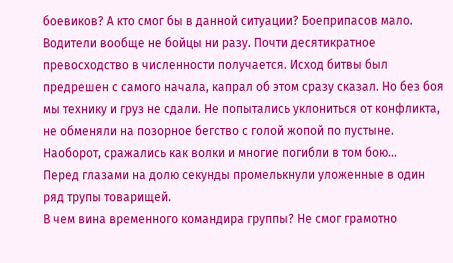боевиков? А кто смог бы в данной ситуации? Боеприпасов мало. Водители вообще не бойцы ни разу. Почти десятикратное превосходство в численности получается. Исход битвы был предрешен с самого начала, капрал об этом сразу сказал. Но без боя мы технику и груз не сдали. Не попытались уклониться от конфликта, не обменяли на позорное бегство с голой жопой по пустыне. Наоборот, сражались как волки и многие погибли в том бою…
Перед глазами на долю секунды промелькнули уложенные в один ряд трупы товарищей.
В чем вина временного командира группы? Не смог грамотно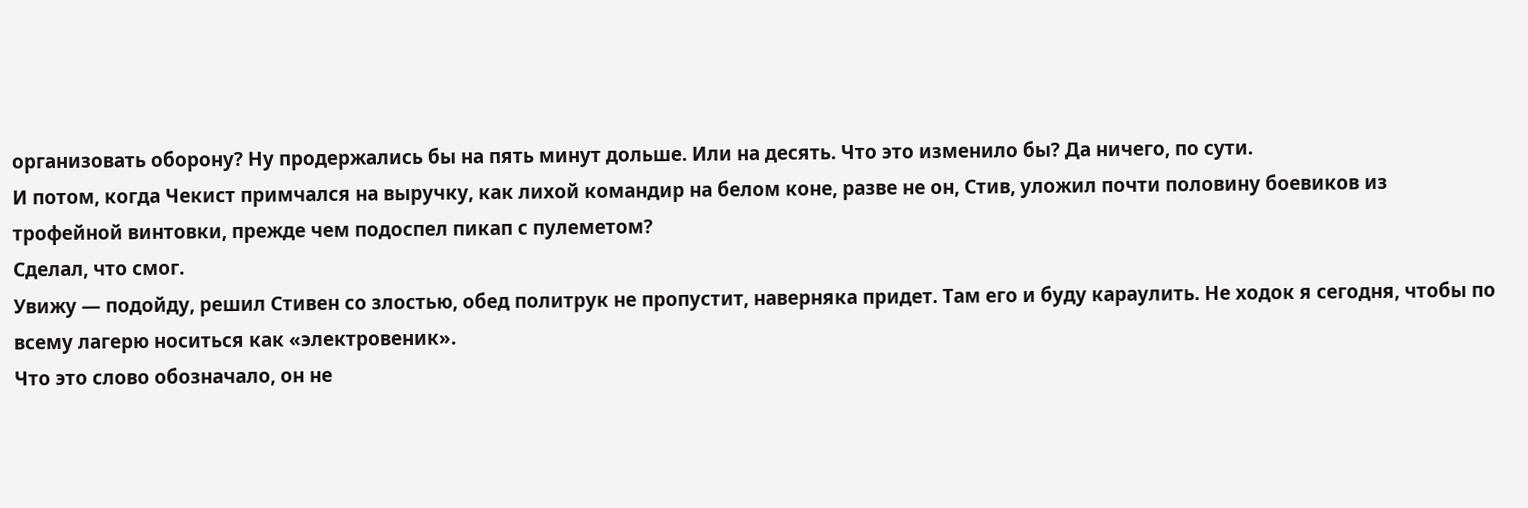организовать оборону? Ну продержались бы на пять минут дольше. Или на десять. Что это изменило бы? Да ничего, по сути.
И потом, когда Чекист примчался на выручку, как лихой командир на белом коне, разве не он, Стив, уложил почти половину боевиков из трофейной винтовки, прежде чем подоспел пикап с пулеметом?
Сделал, что смог.
Увижу — подойду, решил Стивен со злостью, обед политрук не пропустит, наверняка придет. Там его и буду караулить. Не ходок я сегодня, чтобы по всему лагерю носиться как «электровеник».
Что это слово обозначало, он не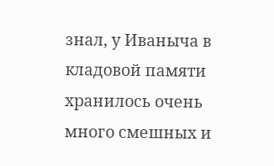знал, у Иваныча в кладовой памяти хранилось очень много смешных и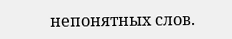непонятных слов.